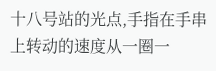十八号站的光点,手指在手串上转动的速度从一圈一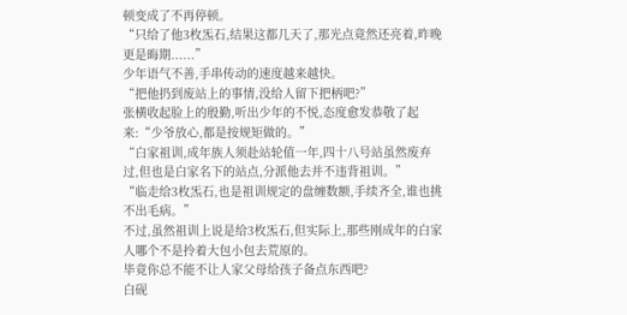顿变成了不再停顿。
“只给了他3枚炁石,结果这都几天了,那光点竟然还亮着,昨晚更是晦期......”
少年语气不善,手串传动的速度越来越快。
“把他扔到废站上的事情,没给人留下把柄吧?”
张横收起脸上的殷勤,听出少年的不悦,态度愈发恭敬了起来:“少爷放心,都是按规矩做的。”
“白家祖训,成年族人须赴站轮值一年,四十八号站虽然废弃过,但也是白家名下的站点,分派他去并不违背祖训。”
“临走给3枚炁石,也是祖训规定的盘缠数额,手续齐全,谁也挑不出毛病。”
不过,虽然祖训上说是给3枚炁石,但实际上,那些刚成年的白家人哪个不是拎着大包小包去荒原的。
毕竟你总不能不让人家父母给孩子备点东西吧?
白砚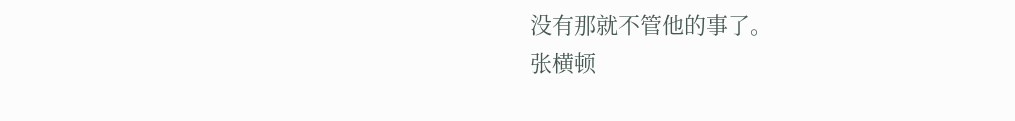没有那就不管他的事了。
张横顿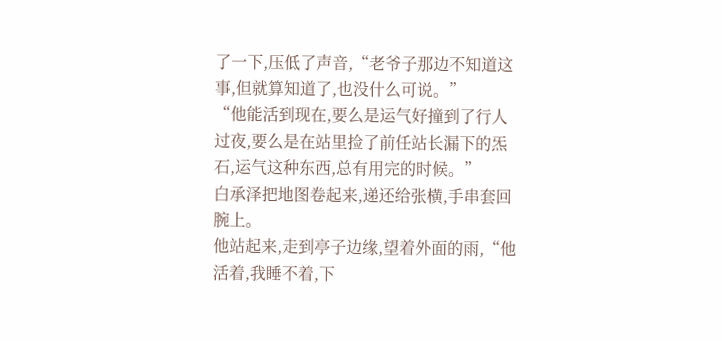了一下,压低了声音,“老爷子那边不知道这事,但就算知道了,也没什么可说。”
“他能活到现在,要么是运气好撞到了行人过夜,要么是在站里捡了前任站长漏下的炁石,运气这种东西,总有用完的时候。”
白承泽把地图卷起来,递还给张横,手串套回腕上。
他站起来,走到亭子边缘,望着外面的雨,“他活着,我睡不着,下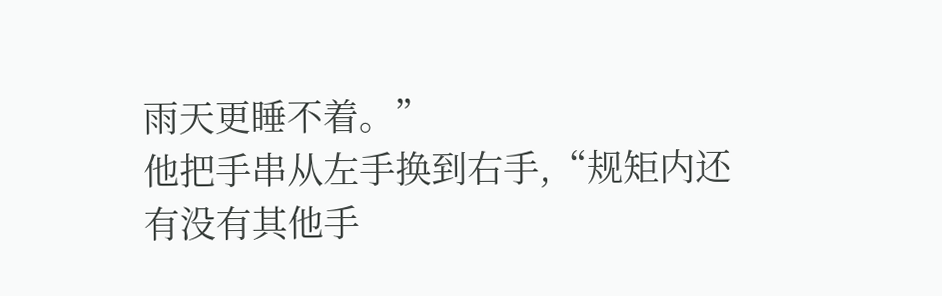雨天更睡不着。”
他把手串从左手换到右手,“规矩内还有没有其他手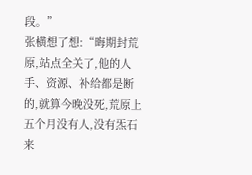段。”
张横想了想:“晦期封荒原,站点全关了,他的人手、资源、补给都是断的,就算今晚没死,荒原上五个月没有人,没有炁石来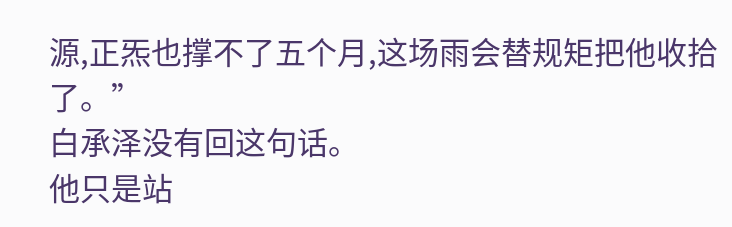源,正炁也撑不了五个月,这场雨会替规矩把他收拾了。”
白承泽没有回这句话。
他只是站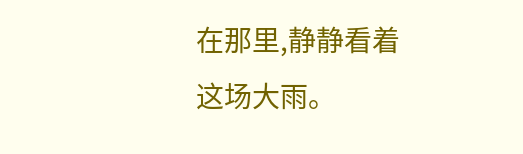在那里,静静看着这场大雨。